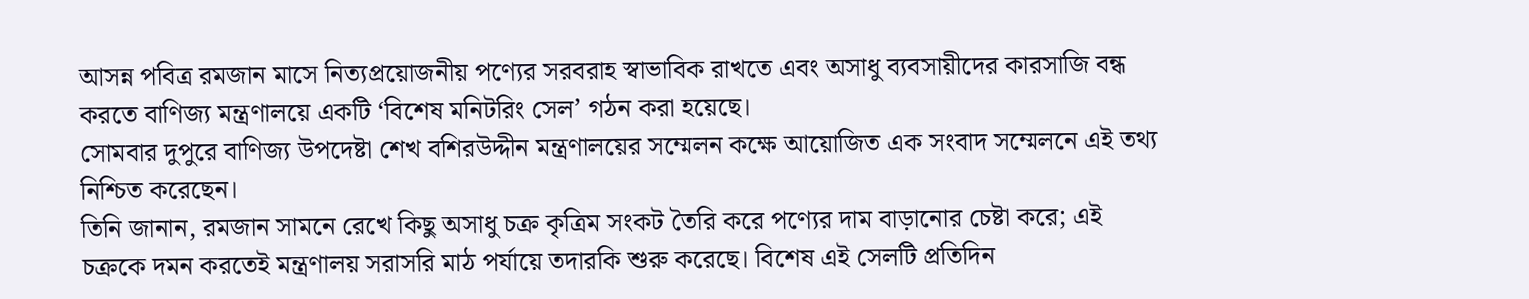আসন্ন পবিত্র রমজান মাসে নিত্যপ্রয়োজনীয় পণ্যের সরবরাহ স্বাভাবিক রাখতে এবং অসাধু ব্যবসায়ীদের কারসাজি বন্ধ করতে বাণিজ্য মন্ত্রণালয়ে একটি ‘বিশেষ মনিটরিং সেল’ গঠন করা হয়েছে।
সোমবার দুপুরে বাণিজ্য উপদেষ্টা শেখ বশিরউদ্দীন মন্ত্রণালয়ের সম্মেলন কক্ষে আয়োজিত এক সংবাদ সম্মেলনে এই তথ্য নিশ্চিত করেছেন।
তিনি জানান, রমজান সামনে রেখে কিছু অসাধু চক্র কৃত্রিম সংকট তৈরি করে পণ্যের দাম বাড়ানোর চেষ্টা করে; এই চক্রকে দমন করতেই মন্ত্রণালয় সরাসরি মাঠ পর্যায়ে তদারকি শুরু করেছে। বিশেষ এই সেলটি প্রতিদিন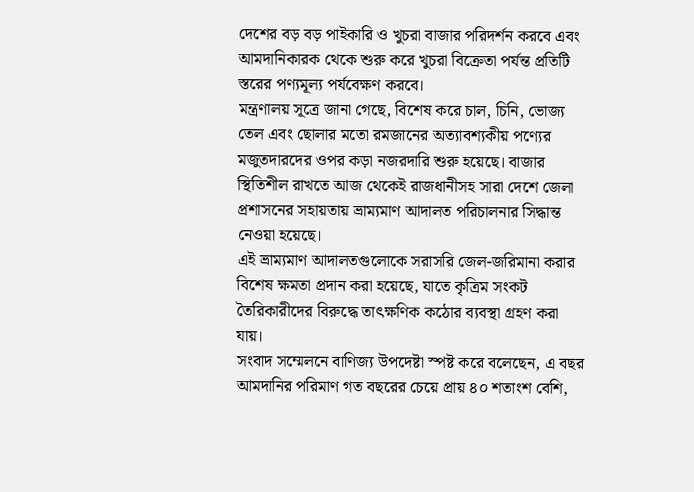দেশের বড় বড় পাইকারি ও খুচরা বাজার পরিদর্শন করবে এবং আমদানিকারক থেকে শুরু করে খুচরা বিক্রেতা পর্যন্ত প্রতিটি স্তরের পণ্যমূল্য পর্যবেক্ষণ করবে।
মন্ত্রণালয় সূত্রে জানা গেছে, বিশেষ করে চাল, চিনি, ভোজ্য তেল এবং ছোলার মতো রমজানের অত্যাবশ্যকীয় পণ্যের মজুতদারদের ওপর কড়া নজরদারি শুরু হয়েছে। বাজার স্থিতিশীল রাখতে আজ থেকেই রাজধানীসহ সারা দেশে জেলা প্রশাসনের সহায়তায় ভ্রাম্যমাণ আদালত পরিচালনার সিদ্ধান্ত নেওয়া হয়েছে।
এই ভ্রাম্যমাণ আদালতগুলোকে সরাসরি জেল-জরিমানা করার বিশেষ ক্ষমতা প্রদান করা হয়েছে, যাতে কৃত্রিম সংকট তৈরিকারীদের বিরুদ্ধে তাৎক্ষণিক কঠোর ব্যবস্থা গ্রহণ করা যায়।
সংবাদ সম্মেলনে বাণিজ্য উপদেষ্টা স্পষ্ট করে বলেছেন, এ বছর আমদানির পরিমাণ গত বছরের চেয়ে প্রায় ৪০ শতাংশ বেশি,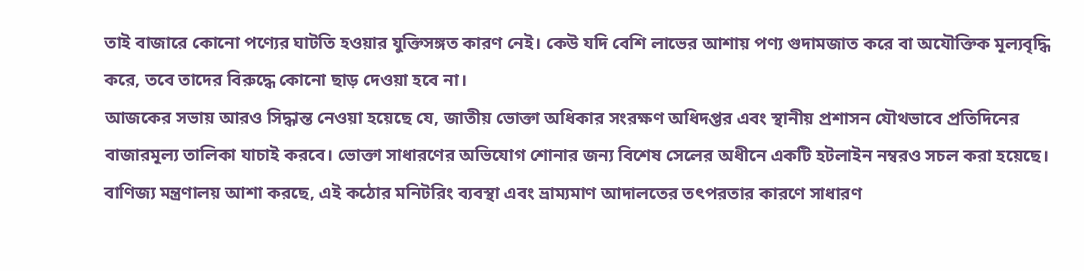তাই বাজারে কোনো পণ্যের ঘাটতি হওয়ার যুক্তিসঙ্গত কারণ নেই। কেউ যদি বেশি লাভের আশায় পণ্য গুদামজাত করে বা অযৌক্তিক মূল্যবৃদ্ধি করে, তবে তাদের বিরুদ্ধে কোনো ছাড় দেওয়া হবে না।
আজকের সভায় আরও সিদ্ধান্ত নেওয়া হয়েছে যে, জাতীয় ভোক্তা অধিকার সংরক্ষণ অধিদপ্তর এবং স্থানীয় প্রশাসন যৌথভাবে প্রতিদিনের বাজারমূল্য তালিকা যাচাই করবে। ভোক্তা সাধারণের অভিযোগ শোনার জন্য বিশেষ সেলের অধীনে একটি হটলাইন নম্বরও সচল করা হয়েছে। বাণিজ্য মন্ত্রণালয় আশা করছে, এই কঠোর মনিটরিং ব্যবস্থা এবং ভ্রাম্যমাণ আদালতের তৎপরতার কারণে সাধারণ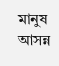মানুষ আসন্ন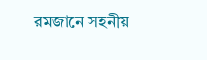রমজানে সহনীয়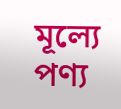মূল্যে পণ্য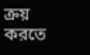ক্রয় করতে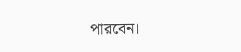পারবেন।